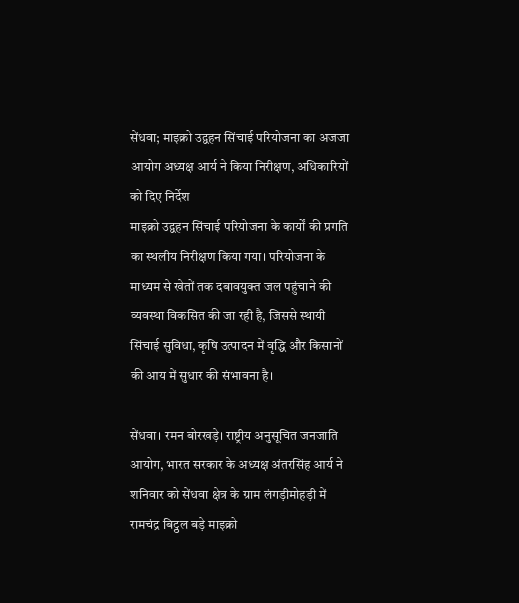सेंधवा; माइक्रो उद्वहन सिंचाई परियोजना का अजजा आयोग अध्यक्ष आर्य ने किया निरीक्षण, अधिकारियों को दिए निर्देश
माइक्रो उद्वहन सिंचाई परियोजना के कार्यों की प्रगति का स्थलीय निरीक्षण किया गया। परियोजना के माध्यम से खेतों तक दबावयुक्त जल पहुंचाने की व्यवस्था विकसित की जा रही है, जिससे स्थायी सिंचाई सुविधा, कृषि उत्पादन में वृद्धि और किसानों की आय में सुधार की संभावना है।

सेंधवा। रमन बोरखड़े। राष्ट्रीय अनुसूचित जनजाति आयोग, भारत सरकार के अध्यक्ष अंतरसिंह आर्य ने शनिवार को सेंधवा क्षेत्र के ग्राम लंगड़ीमोहड़ी में रामचंद्र बिट्ठल बड़े माइक्रो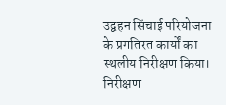उद्वहन सिंचाई परियोजना के प्रगतिरत कार्यों का स्थलीय निरीक्षण किया। निरीक्षण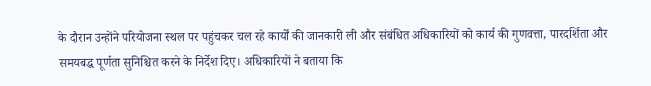के दौरान उन्होंने परियोजना स्थल पर पहुंचकर चल रहे कार्यों की जानकारी ली और संबंधित अधिकारियों को कार्य की गुणवत्ता, पारदर्शिता और समयबद्ध पूर्णता सुनिश्चित करने के निर्देश दिए। अधिकारियों ने बताया कि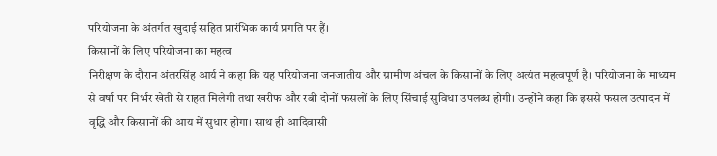परियोजना के अंतर्गत खुदाई सहित प्रारंभिक कार्य प्रगति पर हैं।
किसानों के लिए परियोजना का महत्व
निरीक्षण के दौरान अंतरसिंह आर्य ने कहा कि यह परियोजना जनजातीय और ग्रामीण अंचल के किसानों के लिए अत्यंत महत्वपूर्ण है। परियोजना के माध्यम से वर्षा पर निर्भर खेती से राहत मिलेगी तथा खरीफ और रबी दोनों फसलों के लिए सिंचाई सुविधा उपलब्ध होगी। उन्होंने कहा कि इससे फसल उत्पादन में वृद्धि और किसानों की आय में सुधार होगा। साथ ही आदिवासी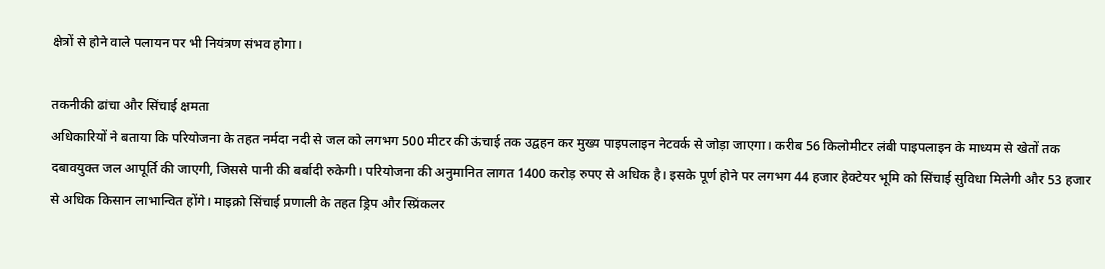क्षेत्रों से होने वाले पलायन पर भी नियंत्रण संभव होगा।

तकनीकी ढांचा और सिंचाई क्षमता
अधिकारियों ने बताया कि परियोजना के तहत नर्मदा नदी से जल को लगभग 500 मीटर की ऊंचाई तक उद्वहन कर मुख्य पाइपलाइन नेटवर्क से जोड़ा जाएगा। करीब 56 किलोमीटर लंबी पाइपलाइन के माध्यम से खेतों तक दबावयुक्त जल आपूर्ति की जाएगी, जिससे पानी की बर्बादी रुकेगी। परियोजना की अनुमानित लागत 1400 करोड़ रुपए से अधिक है। इसके पूर्ण होने पर लगभग 44 हजार हेक्टेयर भूमि को सिंचाई सुविधा मिलेगी और 53 हजार से अधिक किसान लाभान्वित होंगे। माइक्रो सिंचाई प्रणाली के तहत ड्रिप और स्प्रिंकलर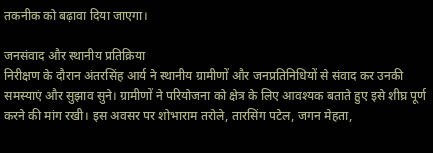तकनीक को बढ़ावा दिया जाएगा।

जनसंवाद और स्थानीय प्रतिक्रिया
निरीक्षण के दौरान अंतरसिंह आर्य ने स्थानीय ग्रामीणों और जनप्रतिनिधियों से संवाद कर उनकी समस्याएं और सुझाव सुने। ग्रामीणों ने परियोजना को क्षेत्र के लिए आवश्यक बताते हुए इसे शीघ्र पूर्ण करने की मांग रखी। इस अवसर पर शोभाराम तरोले, तारसिंग पटेल, जगन मेहता,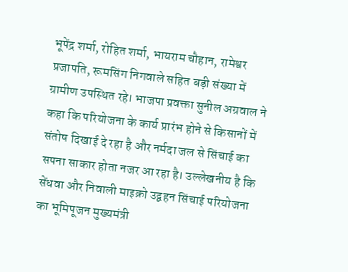भूपेंद्र शर्मा, रोहित शर्मा, भायराम चौहान, रामेश्वर प्रजापति, रूमसिंग निगवाले सहित बड़ी संख्या में ग्रामीण उपस्थित रहे। भाजपा प्रवक्ता सुनील अग्रवाल ने कहा कि परियोजना के कार्य प्रारंभ होने से किसानों में संतोष दिखाई दे रहा है और नर्मदा जल से सिंचाई का सपना साकार होता नजर आ रहा है। उल्लेखनीय है कि सेंधवा और निवाली माइक्रो उद्वहन सिंचाई परियोजना का भूमिपूजन मुख्यमंत्री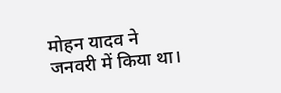मोहन यादव ने जनवरी में किया था।